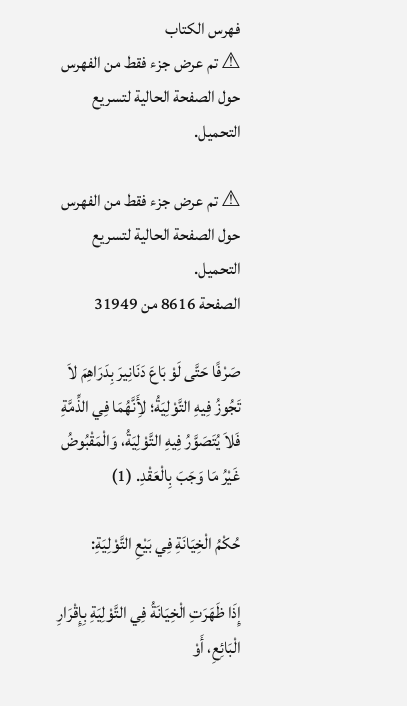فهرس الكتاب
⚠ تم عرض جزء فقط من الفهرس حول الصفحة الحالية لتسريع التحميل.

⚠ تم عرض جزء فقط من الفهرس حول الصفحة الحالية لتسريع التحميل.
الصفحة 8616 من 31949

صَرْفًا حَتَّى لَوْ بَاعَ دَنَانِيرَ بِدَرَاهِمَ لاَ تَجُوزُ فِيهِ التَّوْلِيَةُ؛ لأَِنَّهُمَا فِي الذِّمَّةِ فَلاَ يُتَصَوَّرُ فِيهِ التَّوْلِيَةُ، وَالْمَقْبُوضُ غَيْرُ مَا وَجَبَ بِالْعَقْدِ. (1)

حُكْمُ الْخِيَانَةِ فِي بَيْعِ التَّوْلِيَةِ:

إِذَا ظَهَرَتِ الْخِيَانَةُ فِي التَّوْلِيَةِ بِإِقْرَارِ الْبَائِعِ، أَوْ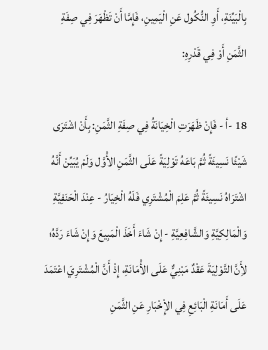بِالْبَيِّنَةِ، أَوِ النُّكُول عَنِ الْيَمِينِ، فَإِمَّا أَنْ تَظْهَرَ فِي صِفَةِ الثَّمَنِ أَوْ فِي قَدْرِهِ:

18 -أ - فَإِنْ ظَهَرَتِ الْخِيَانَةُ فِي صِفَةِ الثَّمَنِ: بِأَنْ اشْتَرَى شَيْئًا نَسِيئَةً ثُمَّ بَاعَهُ تَوْلِيَةً عَلَى الثَّمَنِ الأَْوَّل وَلَمْ يُبَيِّنْ أَنَّهُ اشْتَرَاهُ نَسِيئَةً ثُمَّ عَلِمَ الْمُشْتَرِي فَلَهُ الْخِيَارُ - عِنْدَ الْحَنَفِيَّةِ وَالْمَالِكِيَّةِ وَالشَّافِعِيَّةِ - إِنْ شَاءَ أَخَذَ الْمَبِيعَ وَإِنْ شَاءَ رَدَّهُ؛ لأَِنَّ التَّوْلِيَةَ عَقْدٌ مَبْنِيٌّ عَلَى الأَْمَانَةِ، إِذْ أَنَّ الْمُشْتَرِيَ اعْتَمَدَ عَلَى أَمَانَةِ الْبَائِعِ فِي الإِْخْبَارِ عَنِ الثَّمَنِ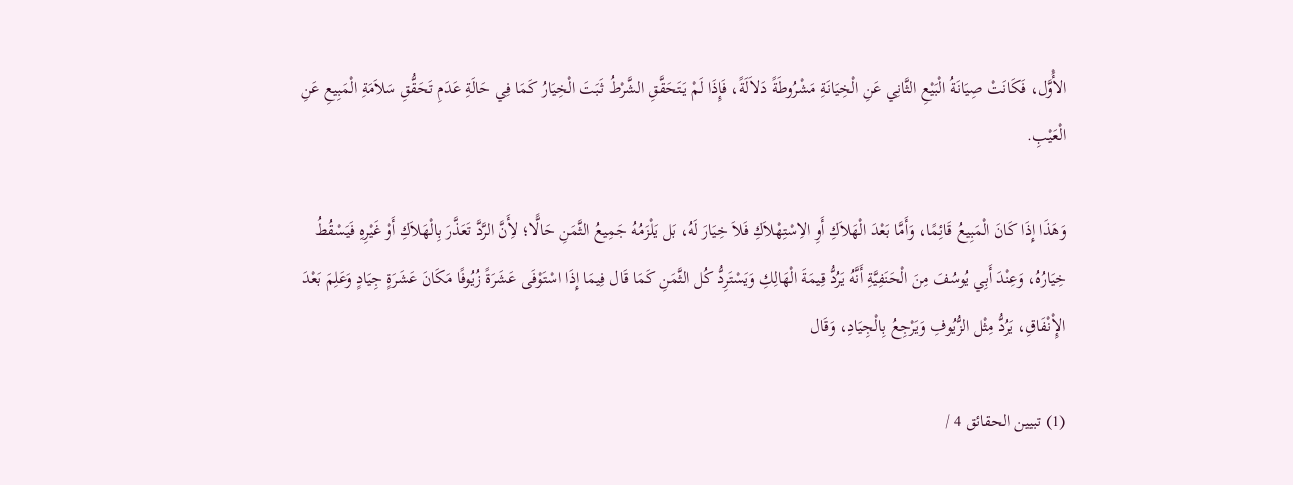الأَْوَّل، فَكَانَتْ صِيَانَةُ الْبَيْعِ الثَّانِي عَنِ الْخِيَانَةِ مَشْرُوطَةً دَلاَلَةً، فَإِذَا لَمْ يَتَحَقَّقِ الشَّرْطُ ثَبَتَ الْخِيَارُ كَمَا فِي حَالَةِ عَدَمِ تَحَقُّقِ سَلاَمَةِ الْمَبِيعِ عَنِ الْعَيْبِ.

وَهَذَا إِذَا كَانَ الْمَبِيعُ قَائِمًا، وَأَمَّا بَعْدَ الْهَلاَكِ أَوِ الاِسْتِهْلاَكِ فَلاَ خِيَارَ لَهُ، بَل يَلْزَمُهُ جَمِيعُ الثَّمَنِ حَالًّا؛ لأَِنَّ الرَّدَّ تَعَذَّرَ بِالْهَلاَكِ أَوْ غَيْرِهِ فَيَسْقُطُ خِيَارُهُ، وَعِنْدَ أَبِي يُوسُفَ مِنَ الْحَنَفِيَّةِ أَنَّهُ يَرُدُّ قِيمَةَ الْهَالِكِ وَيَسْتَرِدُّ كُل الثَّمَنِ كَمَا قَال فِيمَا إِذَا اسْتَوْفَى عَشَرَةً زُيُوفًا مَكَانَ عَشَرَةٍ جِيَادٍ وَعَلِمَ بَعْدَ الإِْنْفَاقِ، يَرُدُّ مِثْل الزُّيُوفِ وَيَرْجِعُ بِالْجِيَادِ، وَقَال

(1) تبيين الحقائق 4 /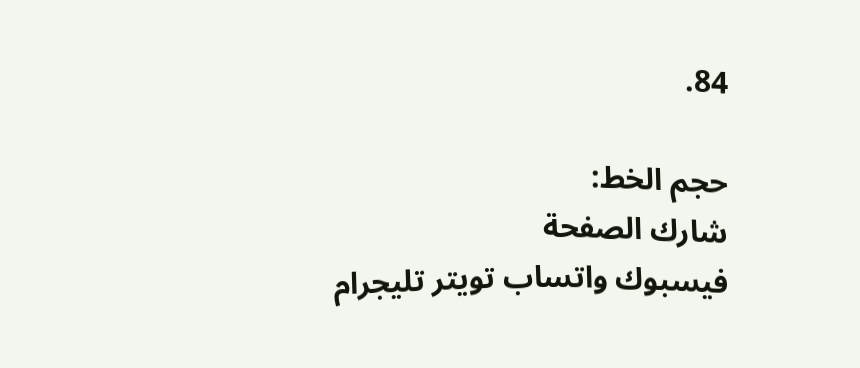84.

حجم الخط:
شارك الصفحة
فيسبوك واتساب تويتر تليجرام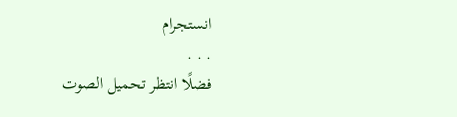انستجرام
. . .
فضلًا انتظر تحميل الصوت